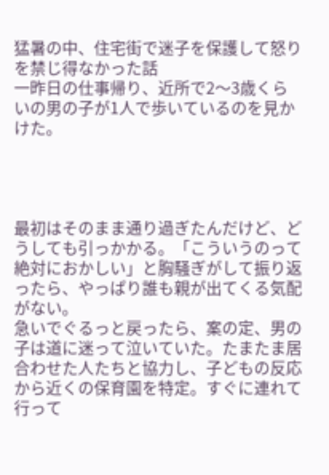猛暑の中、住宅街で迷子を保護して怒りを禁じ得なかった話
一昨日の仕事帰り、近所で2〜3歳くらいの男の子が1人で歩いているのを見かけた。




最初はそのまま通り過ぎたんだけど、どうしても引っかかる。「こういうのって絶対におかしい」と胸騒ぎがして振り返ったら、やっぱり誰も親が出てくる気配がない。
急いでぐるっと戻ったら、案の定、男の子は道に迷って泣いていた。たまたま居合わせた人たちと協力し、子どもの反応から近くの保育園を特定。すぐに連れて行って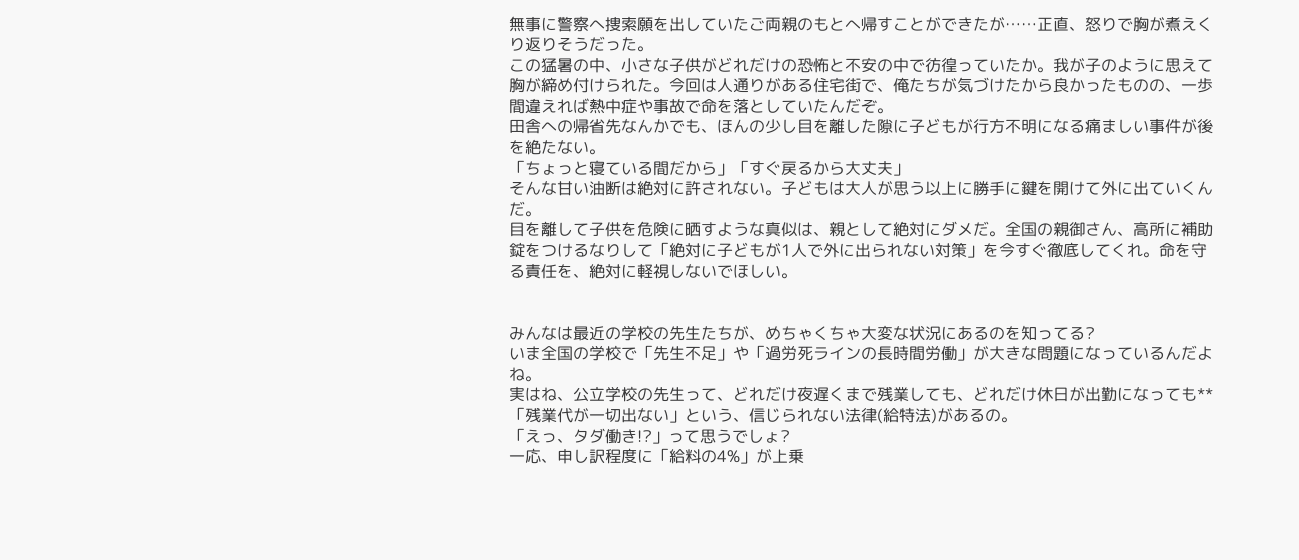無事に警察へ捜索願を出していたご両親のもとへ帰すことができたが……正直、怒りで胸が煮えくり返りそうだった。
この猛暑の中、小さな子供がどれだけの恐怖と不安の中で彷徨っていたか。我が子のように思えて胸が締め付けられた。今回は人通りがある住宅街で、俺たちが気づけたから良かったものの、一歩間違えれば熱中症や事故で命を落としていたんだぞ。
田舎への帰省先なんかでも、ほんの少し目を離した隙に子どもが行方不明になる痛ましい事件が後を絶たない。
「ちょっと寝ている間だから」「すぐ戻るから大丈夫」
そんな甘い油断は絶対に許されない。子どもは大人が思う以上に勝手に鍵を開けて外に出ていくんだ。
目を離して子供を危険に晒すような真似は、親として絶対にダメだ。全国の親御さん、高所に補助錠をつけるなりして「絶対に子どもが1人で外に出られない対策」を今すぐ徹底してくれ。命を守る責任を、絶対に軽視しないでほしい。


みんなは最近の学校の先生たちが、めちゃくちゃ大変な状況にあるのを知ってる?
いま全国の学校で「先生不足」や「過労死ラインの長時間労働」が大きな問題になっているんだよね。
実はね、公立学校の先生って、どれだけ夜遅くまで残業しても、どれだけ休日が出勤になっても**「残業代が一切出ない」という、信じられない法律(給特法)があるの。
「えっ、タダ働き!?」って思うでしょ?
一応、申し訳程度に「給料の4%」が上乗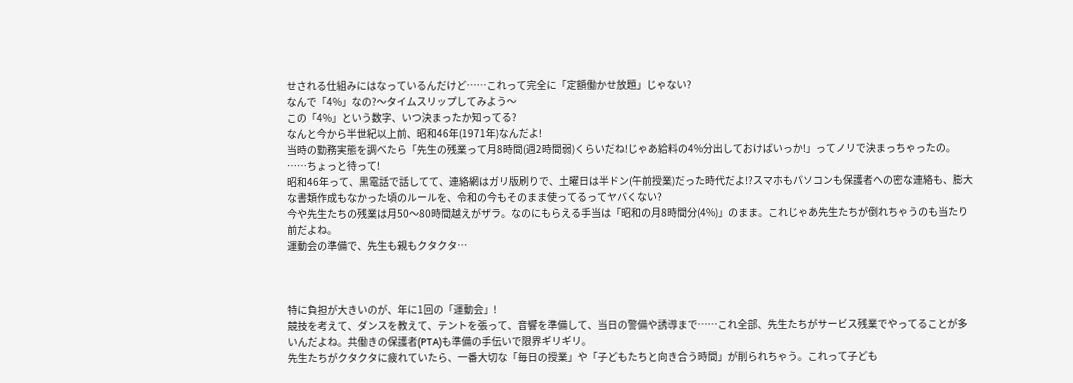せされる仕組みにはなっているんだけど……これって完全に「定額働かせ放題」じゃない?
なんで「4%」なの?〜タイムスリップしてみよう〜
この「4%」という数字、いつ決まったか知ってる?
なんと今から半世紀以上前、昭和46年(1971年)なんだよ!
当時の勤務実態を調べたら「先生の残業って月8時間(週2時間弱)くらいだね!じゃあ給料の4%分出しておけばいっか!」ってノリで決まっちゃったの。
……ちょっと待って!
昭和46年って、黒電話で話してて、連絡網はガリ版刷りで、土曜日は半ドン(午前授業)だった時代だよ!?スマホもパソコンも保護者への密な連絡も、膨大な書類作成もなかった頃のルールを、令和の今もそのまま使ってるってヤバくない?
今や先生たちの残業は月50〜80時間越えがザラ。なのにもらえる手当は「昭和の月8時間分(4%)」のまま。これじゃあ先生たちが倒れちゃうのも当たり前だよね。
運動会の準備で、先生も親もクタクタ…



特に負担が大きいのが、年に1回の「運動会」!
競技を考えて、ダンスを教えて、テントを張って、音響を準備して、当日の警備や誘導まで……これ全部、先生たちがサービス残業でやってることが多いんだよね。共働きの保護者(PTA)も準備の手伝いで限界ギリギリ。
先生たちがクタクタに疲れていたら、一番大切な「毎日の授業」や「子どもたちと向き合う時間」が削られちゃう。これって子ども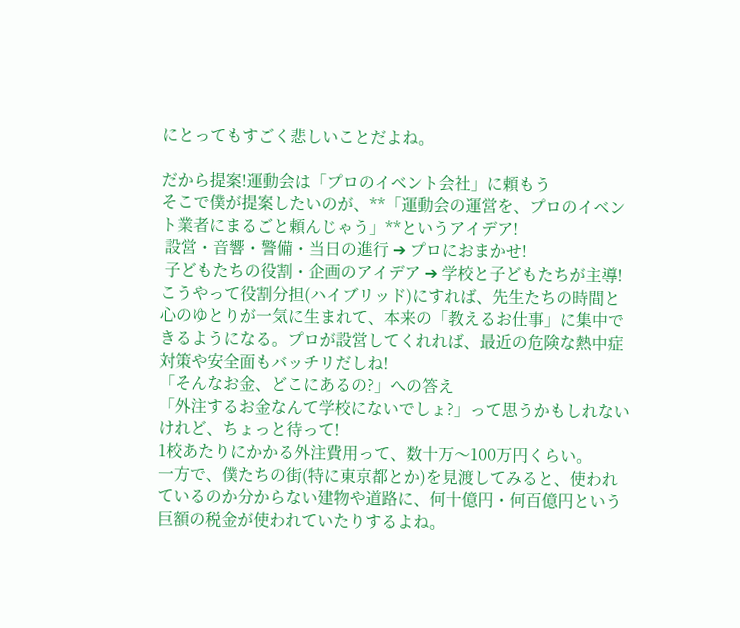にとってもすごく悲しいことだよね。

だから提案!運動会は「プロのイベント会社」に頼もう
そこで僕が提案したいのが、**「運動会の運営を、プロのイベント業者にまるごと頼んじゃう」**というアイデア!
 設営・音響・警備・当日の進行 ➔ プロにおまかせ!
 子どもたちの役割・企画のアイデア ➔ 学校と子どもたちが主導!
こうやって役割分担(ハイブリッド)にすれば、先生たちの時間と心のゆとりが一気に生まれて、本来の「教えるお仕事」に集中できるようになる。プロが設営してくれれば、最近の危険な熱中症対策や安全面もバッチリだしね!
「そんなお金、どこにあるの?」への答え
「外注するお金なんて学校にないでしょ?」って思うかもしれないけれど、ちょっと待って!
1校あたりにかかる外注費用って、数十万〜100万円くらい。
一方で、僕たちの街(特に東京都とか)を見渡してみると、使われているのか分からない建物や道路に、何十億円・何百億円という巨額の税金が使われていたりするよね。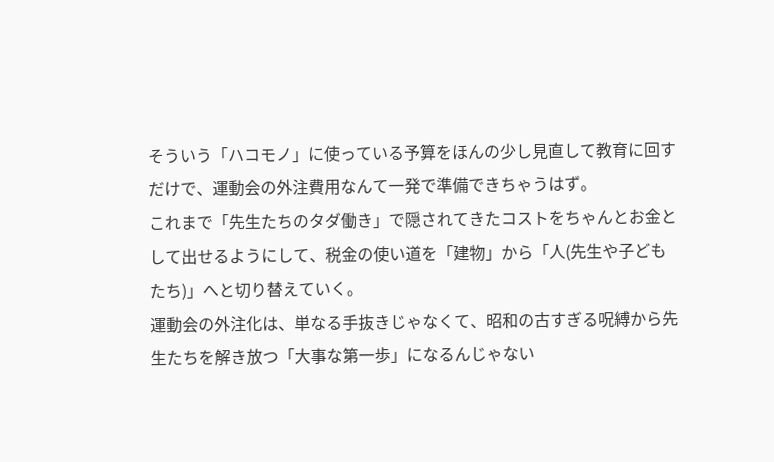そういう「ハコモノ」に使っている予算をほんの少し見直して教育に回すだけで、運動会の外注費用なんて一発で準備できちゃうはず。
これまで「先生たちのタダ働き」で隠されてきたコストをちゃんとお金として出せるようにして、税金の使い道を「建物」から「人(先生や子どもたち)」へと切り替えていく。
運動会の外注化は、単なる手抜きじゃなくて、昭和の古すぎる呪縛から先生たちを解き放つ「大事な第一歩」になるんじゃない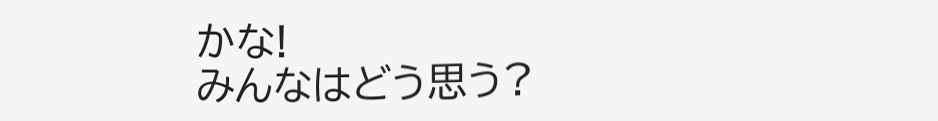かな!
みんなはどう思う?